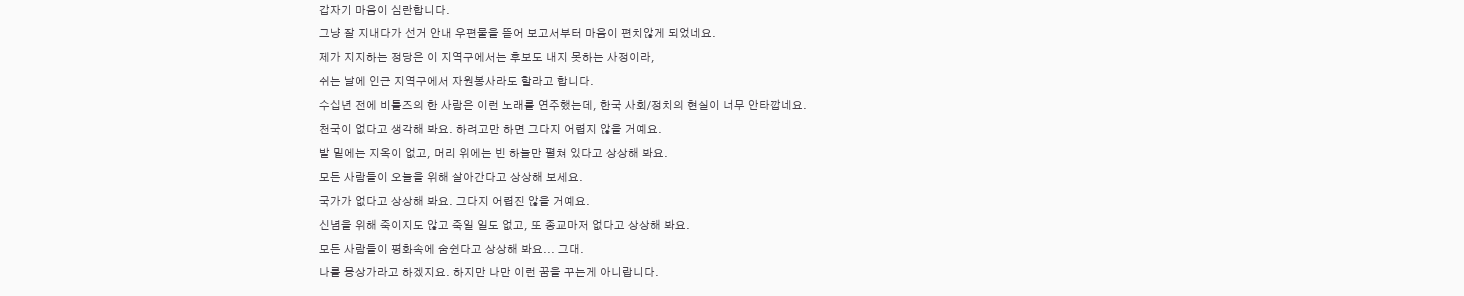갑자기 마음이 심란합니다.
그냥 잘 지내다가 선거 안내 우편물을 뜯어 보고서부터 마음이 편치않게 되었네요.
제가 지지하는 정당은 이 지역구에서는 후보도 내지 못하는 사정이라,
쉬는 날에 인근 지역구에서 자원봉사라도 할라고 합니다.
수십년 전에 비틀즈의 한 사람은 이런 노래를 연주했는데, 한국 사회/정치의 현실이 너무 안타깝네요.
천국이 없다고 생각해 봐요. 하려고만 하면 그다지 어렵지 않을 거예요.
발 밑에는 지옥이 없고, 머리 위에는 빈 하늘만 펼쳐 있다고 상상해 봐요.
모든 사람들이 오늘을 위해 살아간다고 상상해 보세요.
국가가 없다고 상상해 봐요. 그다지 어렵진 않을 거예요.
신념을 위해 죽이지도 않고 죽일 일도 없고, 또 종교마저 없다고 상상해 봐요.
모든 사람들이 평화속에 숨쉰다고 상상해 봐요... 그대.
나를 몽상가라고 하겠지요. 하지만 나만 이런 꿈을 꾸는게 아니랍니다.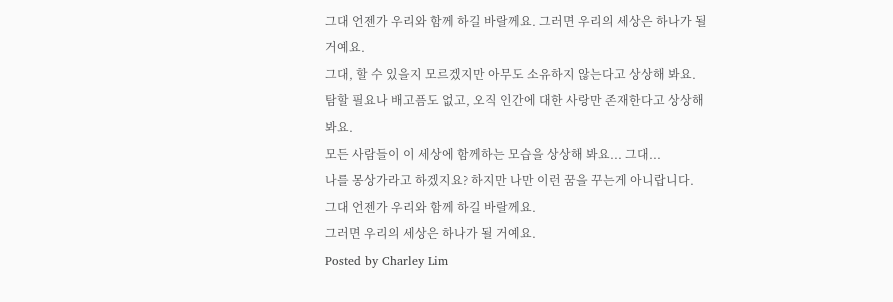그대 언젠가 우리와 함께 하길 바랄께요. 그러면 우리의 세상은 하나가 될 거예요.
그대, 할 수 있을지 모르겠지만 아무도 소유하지 않는다고 상상해 봐요.
탐할 필요나 배고픔도 없고, 오직 인간에 대한 사랑만 존재한다고 상상해봐요.
모든 사람들이 이 세상에 함께하는 모습을 상상해 봐요... 그대...
나를 몽상가라고 하겠지요? 하지만 나만 이런 꿈을 꾸는게 아니랍니다.
그대 언젠가 우리와 함께 하길 바랄께요.
그러면 우리의 세상은 하나가 될 거예요.
Posted by Charley Lim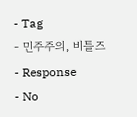- Tag
- 민주주의, 비틀즈
- Response
- No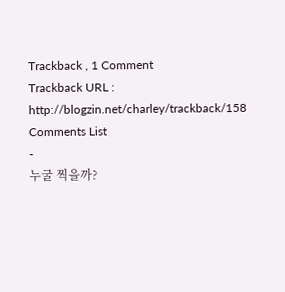Trackback , 1 Comment
Trackback URL : http://blogzin.net/charley/trackback/158
Comments List
-
누굴 찍을까?